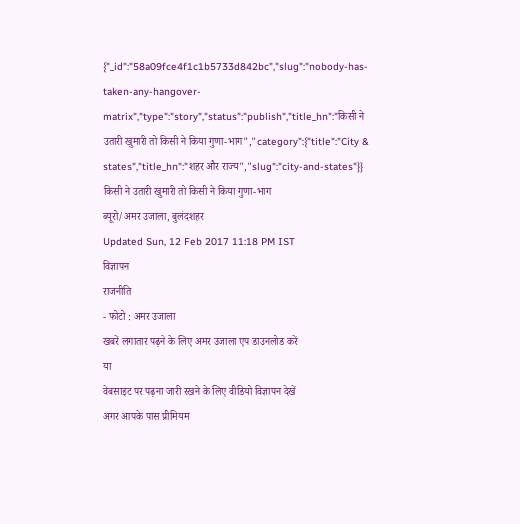{"_id":"58a09fce4f1c1b5733d842bc","slug":"nobody-has-taken-any-hangover-matrix","type":"story","status":"publish","title_hn":"किसी ने उतारी खुमारी तो किसी ने किया गुणा-भाग","category":{"title":"City & states","title_hn":"शहर और राज्य","slug":"city-and-states"}}
किसी ने उतारी खुमारी तो किसी ने किया गुणा-भाग
ब्यूरो/अमर उजाला, बुलंदशहर
Updated Sun, 12 Feb 2017 11:18 PM IST
विज्ञापन
राजनीति
- फोटो : अमर उजाला
खबरें लगातार पढ़ने के लिए अमर उजाला एप डाउनलोड करें
या
वेबसाइट पर पढ़ना जारी रखने के लिए वीडियो विज्ञापन देखें
अगर आपके पास प्रीमियम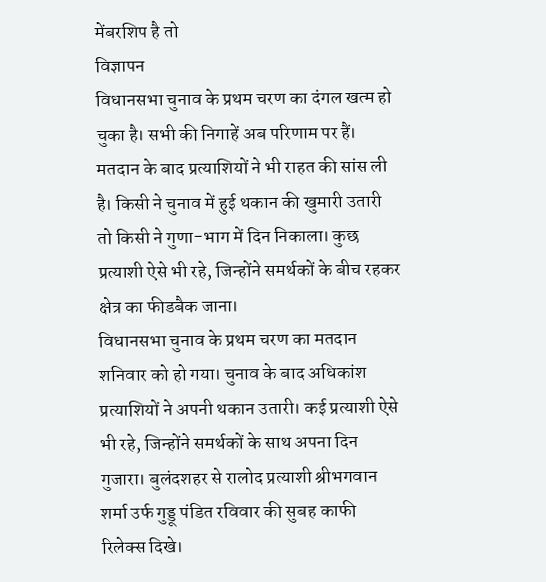मेंबरशिप है तो
विज्ञापन
विधानसभा चुनाव के प्रथम चरण का दंगल खत्म हो चुका है। सभी की निगाहें अब परिणाम पर हैं। मतदान के बाद प्रत्याशियों ने भी राहत की सांस ली है। किसी ने चुनाव में हुई थकान की खुमारी उतारी तो किसी ने गुणा-भाग में दिन निकाला। कुछ प्रत्याशी ऐसे भी रहे, जिन्होंने समर्थकों के बीच रहकर क्षेत्र का फीडबैक जाना।
विधानसभा चुनाव के प्रथम चरण का मतदान शनिवार को हो गया। चुनाव के बाद अधिकांश प्रत्याशियों ने अपनी थकान उतारी। कई प्रत्याशी ऐसे भी रहे, जिन्होंने समर्थकों के साथ अपना दिन गुजारा। बुलंदशहर से रालोद प्रत्याशी श्रीभगवान शर्मा उर्फ गुड्डू पंडित रविवार की सुबह काफी रिलेक्स दिखे।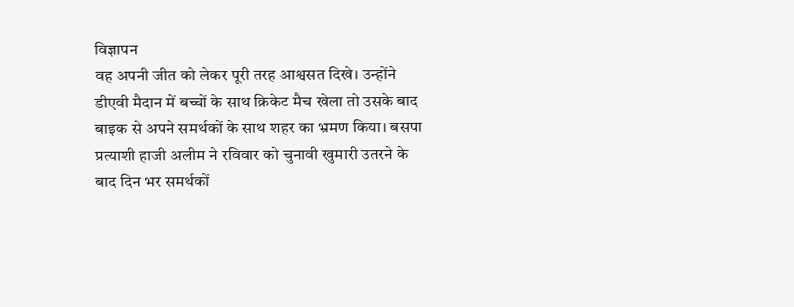विज्ञापन
वह अपनी जीत को लेकर पूरी तरह आश्वसत दिखे। उन्होंने डीएवी मैदान में बच्चों के साथ क्रिकेट मैच खेला तो उसके बाद बाइक से अपने समर्थकों के साथ शहर का भ्रमण किया। बसपा प्रत्याशी हाजी अलीम ने रविवार को चुनावी खुमारी उतरने के बाद दिन भर समर्थकों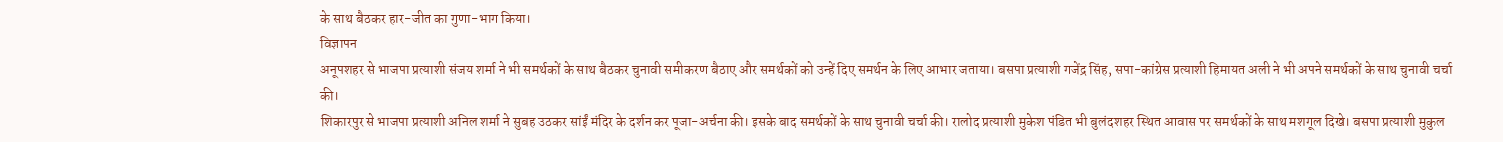के साथ बैठकर हार-जीत का गुणा-भाग किया।
विज्ञापन
अनूपशहर से भाजपा प्रत्याशी संजय शर्मा ने भी समर्थकों के साथ बैठकर चुनावी समीकरण बैठाए और समर्थकों को उन्हें दिए समर्थन के लिए आभार जताया। बसपा प्रत्याशी गजेंद्र सिंह, सपा-कांग्रेस प्रत्याशी हिमायत अली ने भी अपने समर्थकों के साथ चुनावी चर्चा की।
शिकारपुर से भाजपा प्रत्याशी अनिल शर्मा ने सुबह उठकर सांईं मंदिर के दर्शन कर पूजा-अर्चना की। इसके बाद समर्थकों के साथ चुनावी चर्चा की। रालोद प्रत्याशी मुकेश पंडित भी बुलंदशहर स्थित आवास पर समर्थकों के साथ मशगूल दिखे। बसपा प्रत्याशी मुकुल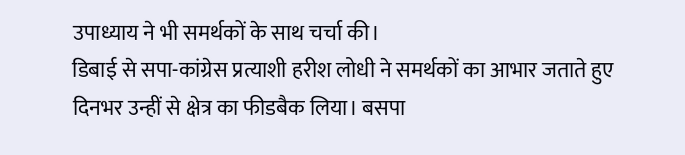उपाध्याय ने भी समर्थकों के साथ चर्चा की।
डिबाई से सपा-कांग्रेस प्रत्याशी हरीश लोधी ने समर्थकों का आभार जताते हुए दिनभर उन्हीं से क्षेत्र का फीडबैक लिया। बसपा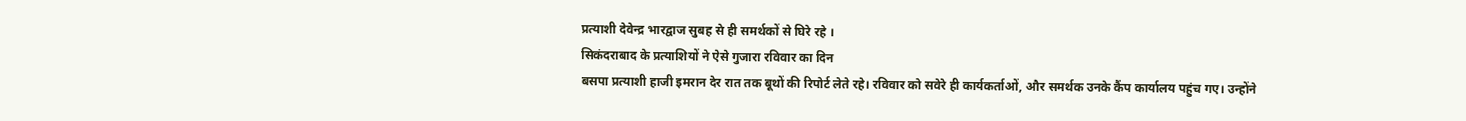प्रत्याशी देवेन्द्र भारद्वाज सुबह से ही समर्थकों से घिरे रहे ।
सिकंदराबाद के प्रत्याशियों ने ऐसे गुजारा रविवार का दिन
बसपा प्रत्याशी हाजी इमरान देर रात तक बूथों की रिपोर्ट लेते रहे। रविवार को सवेरे ही कार्यकर्ताओं, और समर्थक उनके कैंप कार्यालय पहुंच गए। उन्होंने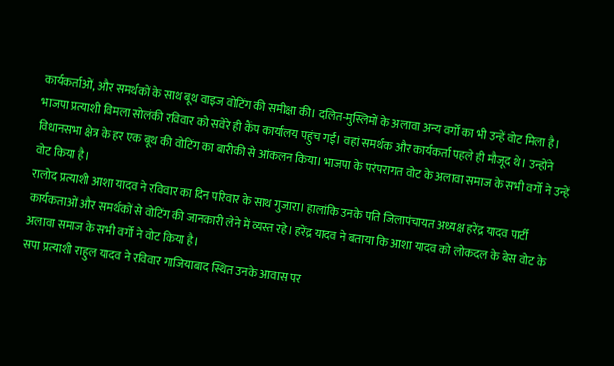कार्यकर्ताओं, और समर्थकों के साथ बूथ वाइज वोटिंग की समीक्षा की। दलित-मुस्लिमों के अलावा अन्य वर्गों का भी उन्हें वोट मिला है।
भाजपा प्रत्याशी विमला सोलंकी रविवार को सवेरे ही कैंप कार्यालय पहुंच गईं। वहां समर्थक और कार्यकर्ता पहले ही मौजूद थे। उन्होंने विधानसभा क्षेत्र के हर एक बूथ की वोटिंग का बारीकी से आंकलन किया। भाजपा के परंपरागत वोट के अलावा समाज के सभी वर्गो ने उन्हें वोट किया है।
रालोद प्रत्याशी आशा यादव ने रविवार का दिन परिवार के साथ गुजारा। हालांकि उनके पति जिलापंचायत अध्यक्ष हरेंद्र यादव पार्टी कार्यकताओं और समर्थकों से वोटिंग की जानकारी लेने में व्यस्त रहे। हरेंद्र यादव ने बताया कि आशा यादव को लोकदल के बेस वोट के अलावा समाज के सभी वर्गो ने वोट किया है।
सपा प्रत्याशी राहुल यादव ने रविवार गाजियाबाद स्थित उनके आवास पर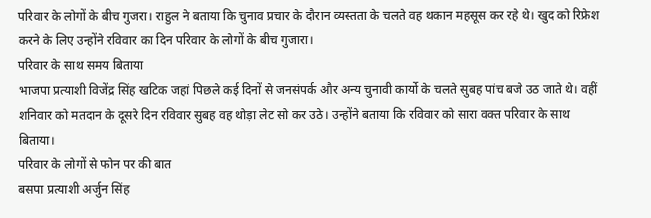परिवार के लोगों के बीच गुजरा। राहुल ने बताया कि चुनाव प्रचार के दौरान व्यस्तता के चलते वह थकान महसूस कर रहे थे। खुद को रिफ्रेश करने के लिए उन्होंने रविवार का दिन परिवार के लोगों के बीच गुजारा।
परिवार के साथ समय बिताया
भाजपा प्रत्याशी विजेंद्र सिंह खटिक जहां पिछले कई दिनों से जनसंपर्क और अन्य चुनावी कार्यो के चलते सुबह पांच बजे उठ जाते थे। वहीं शनिवार को मतदान के दूसरे दिन रविवार सुबह वह थोड़ा लेट सो कर उठे। उन्होंने बताया कि रविवार को सारा वक्त परिवार के साथ बिताया।
परिवार के लोगों से फोन पर की बात
बसपा प्रत्याशी अर्जुन सिंह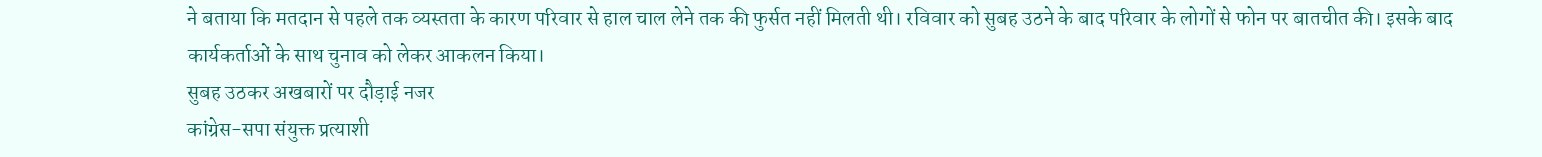ने बताया कि मतदान से पहले तक व्यस्तता के कारण परिवार से हाल चाल लेने तक की फुर्सत नहीं मिलती थी। रविवार को सुबह उठने के बाद परिवार के लोगों से फोन पर बातचीत की। इसके बाद कार्यकर्ताओं के साथ चुनाव को लेकर आकलन किया।
सुबह उठकर अखबारों पर दौड़ाई नजर
कांग्रेस-सपा संयुक्त प्रत्याशी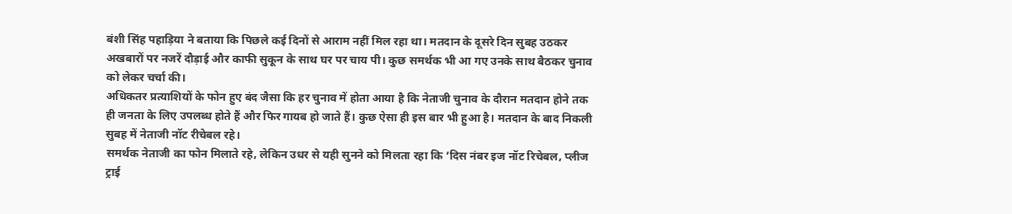बंशी सिंह पहाड़िया ने बताया कि पिछले कई दिनों से आराम नहीं मिल रहा था। मतदान के दूसरे दिन सुबह उठकर अखबारों पर नजरें दौड़ाई और काफी सुकून के साथ घर पर चाय पी। कुछ समर्थक भी आ गए उनके साथ बैठकर चुनाव को लेकर चर्चा की।
अधिकतर प्रत्याशियों के फोन हुए बंद जैसा कि हर चुनाव में होता आया है कि नेताजी चुनाव के दौरान मतदान होने तक ही जनता के लिए उपलब्ध होते हैं और फिर गायब हो जाते हैं। कुछ ऐसा ही इस बार भी हुआ है। मतदान के बाद निकली सुबह में नेताजी नॉट रीचेबल रहे।
समर्थक नेताजी का फोन मिलाते रहे, लेकिन उधर से यही सुनने को मिलता रहा कि ‘दिस नंबर इज नॉट रिचेबल, प्लीज ट्राई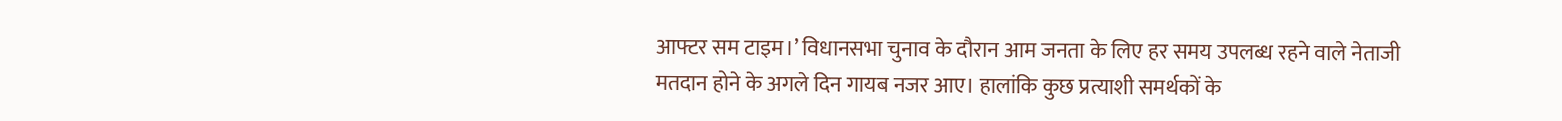आफ्टर सम टाइम।’ विधानसभा चुनाव के दौरान आम जनता के लिए हर समय उपलब्ध रहने वाले नेताजी मतदान होने के अगले दिन गायब नजर आए। हालांकि कुछ प्रत्याशी समर्थकों के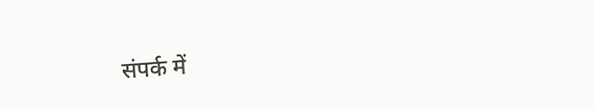संपर्क में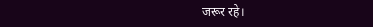जरूर रहे।